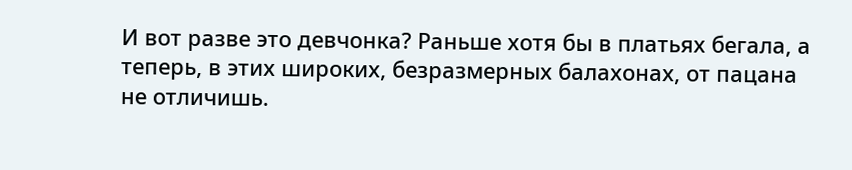И вот разве это девчонка? Раньше хотя бы в платьях бегала, а теперь, в этих широких, безразмерных балахонах, от пацана не отличишь.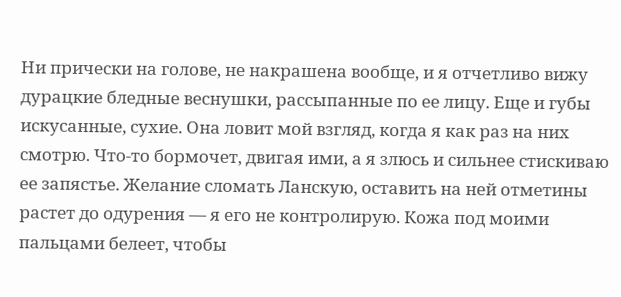Ни прически на голове, не накрашена вообще, и я отчетливо вижу дурацкие бледные веснушки, рассыпанные по ее лицу. Еще и губы искусанные, сухие. Она ловит мой взгляд, когда я как раз на них смотрю. Что-то бормочет, двигая ими, а я злюсь и сильнее стискиваю ее запястье. Желание сломать Ланскую, оставить на ней отметины растет до одурения — я его не контролирую. Кожа под моими пальцами белеет, чтобы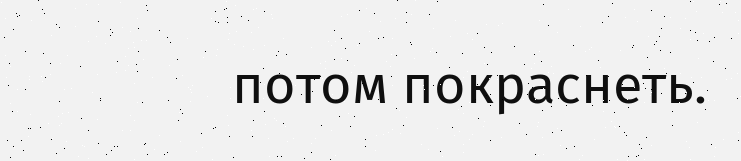потом покраснеть.